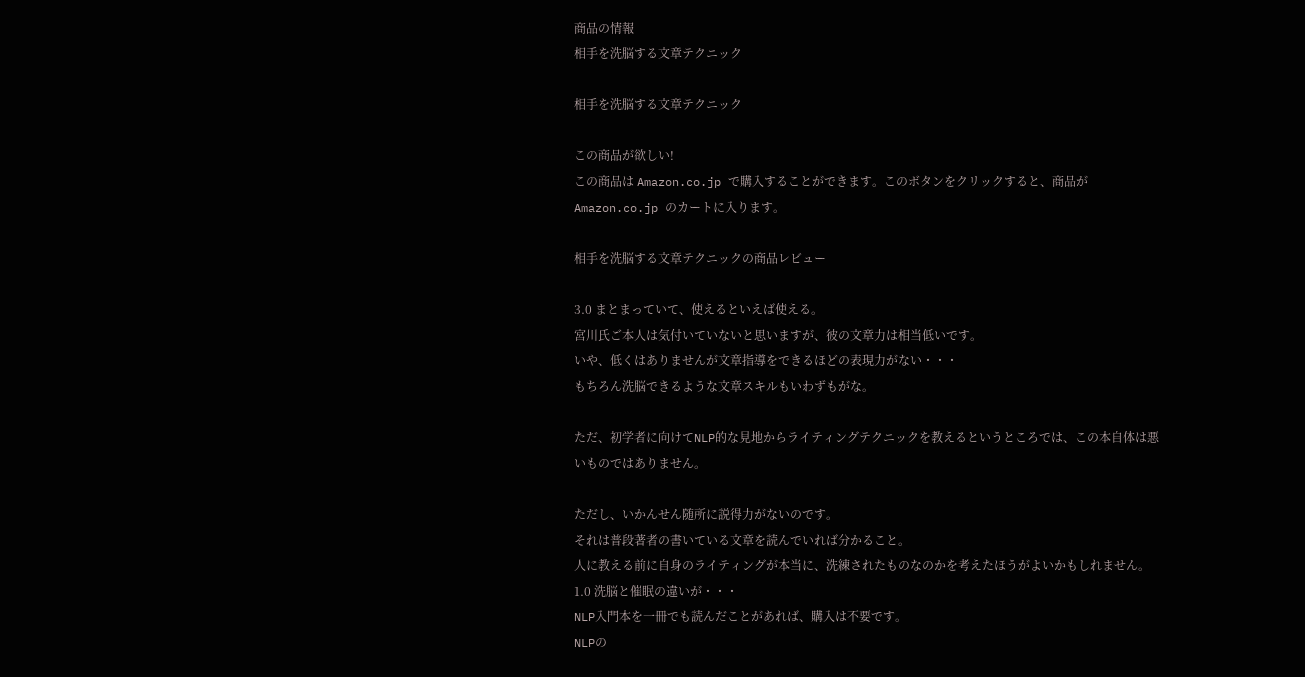商品の情報
相手を洗脳する文章テクニック

相手を洗脳する文章テクニック

この商品が欲しい!
この商品は Amazon.co.jp で購入することができます。このボタンをクリックすると、商品が Amazon.co.jp のカートに入ります。

相手を洗脳する文章テクニックの商品レビュー

3.0 まとまっていて、使えるといえば使える。
宮川氏ご本人は気付いていないと思いますが、彼の文章力は相当低いです。
いや、低くはありませんが文章指導をできるほどの表現力がない・・・
もちろん洗脳できるような文章スキルもいわずもがな。

ただ、初学者に向けてNLP的な見地からライティングテクニックを教えるというところでは、この本自体は悪いものではありません。

ただし、いかんせん随所に説得力がないのです。
それは普段著者の書いている文章を読んでいれば分かること。
人に教える前に自身のライティングが本当に、洗練されたものなのかを考えたほうがよいかもしれません。
1.0 洗脳と催眠の違いが・・・
NLP入門本を一冊でも読んだことがあれば、購入は不要です。
NLPの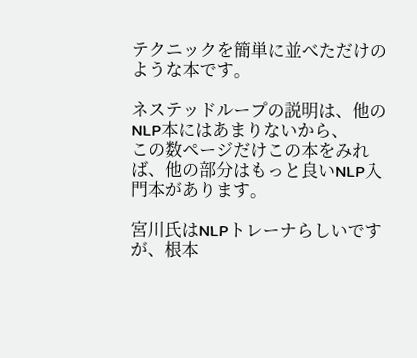テクニックを簡単に並べただけのような本です。

ネステッドループの説明は、他のNLP本にはあまりないから、
この数ページだけこの本をみれば、他の部分はもっと良いNLP入門本があります。

宮川氏はNLPトレーナらしいですが、根本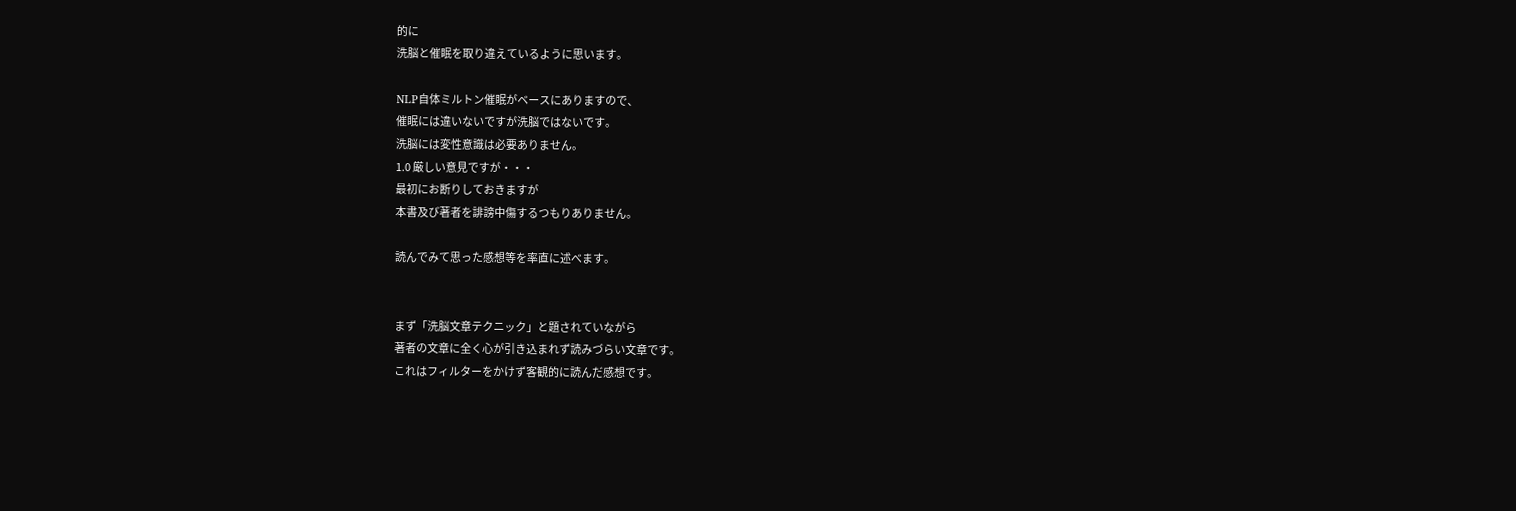的に
洗脳と催眠を取り違えているように思います。

NLP自体ミルトン催眠がベースにありますので、
催眠には違いないですが洗脳ではないです。
洗脳には変性意識は必要ありません。
1.0 厳しい意見ですが・・・
最初にお断りしておきますが
本書及び著者を誹謗中傷するつもりありません。

読んでみて思った感想等を率直に述べます。


まず「洗脳文章テクニック」と題されていながら
著者の文章に全く心が引き込まれず読みづらい文章です。
これはフィルターをかけず客観的に読んだ感想です。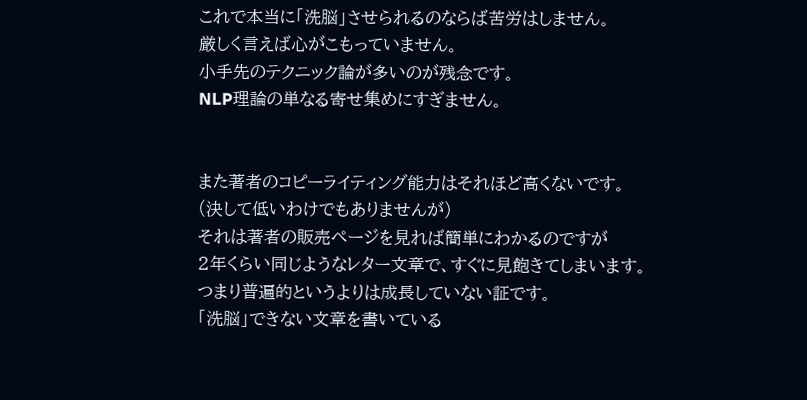これで本当に「洗脳」させられるのならば苦労はしません。
厳しく言えば心がこもっていません。
小手先のテクニック論が多いのが残念です。
NLP理論の単なる寄せ集めにすぎません。


また著者のコピーライティング能力はそれほど高くないです。
(決して低いわけでもありませんが)
それは著者の販売ページを見れば簡単にわかるのですが
2年くらい同じようなレター文章で、すぐに見飽きてしまいます。
つまり普遍的というよりは成長していない証です。
「洗脳」できない文章を書いている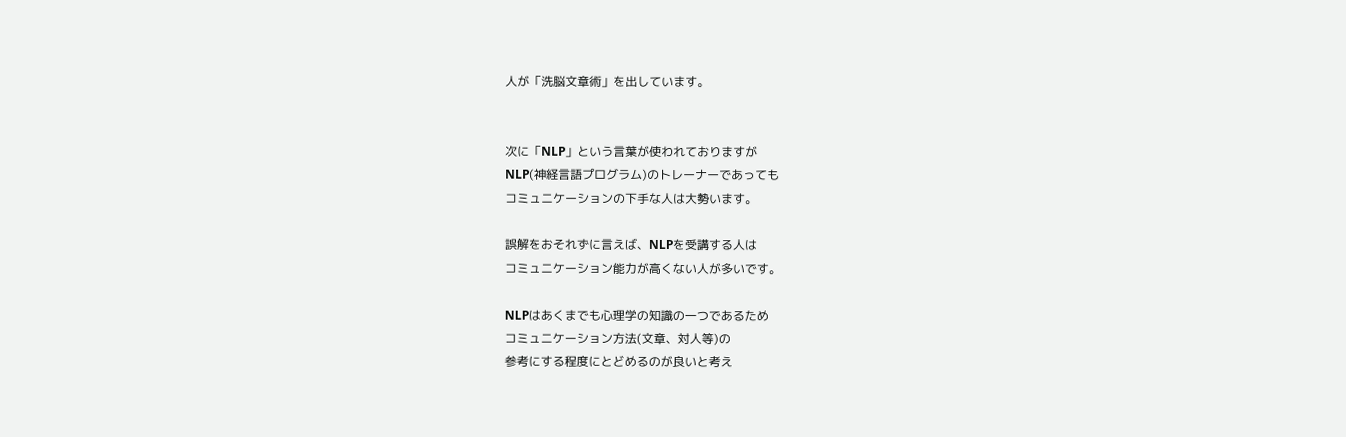人が「洗脳文章術」を出しています。


次に「NLP」という言葉が使われておりますが
NLP(神経言語プログラム)のトレーナーであっても
コミュニケーションの下手な人は大勢います。

誤解をおそれずに言えば、NLPを受講する人は
コミュニケーション能力が高くない人が多いです。

NLPはあくまでも心理学の知識の一つであるため
コミュニケーション方法(文章、対人等)の
参考にする程度にとどめるのが良いと考え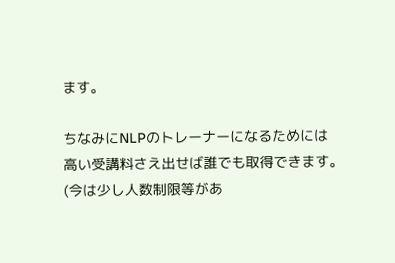ます。

ちなみにNLPのトレーナーになるためには
高い受講料さえ出せば誰でも取得できます。
(今は少し人数制限等があ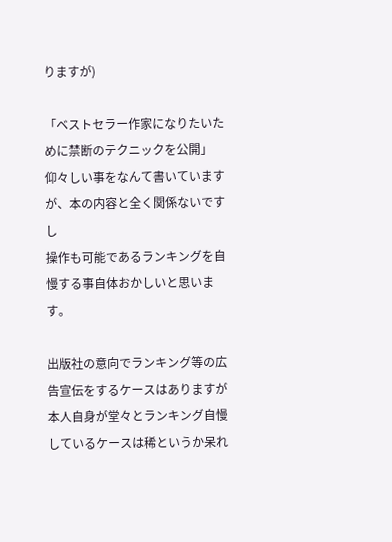りますが)

「ベストセラー作家になりたいために禁断のテクニックを公開」
仰々しい事をなんて書いていますが、本の内容と全く関係ないですし
操作も可能であるランキングを自慢する事自体おかしいと思います。

出版社の意向でランキング等の広告宣伝をするケースはありますが
本人自身が堂々とランキング自慢しているケースは稀というか呆れ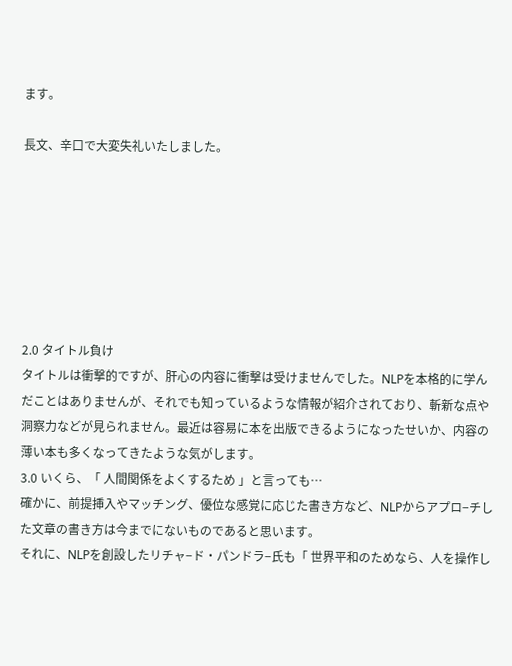ます。

長文、辛口で大変失礼いたしました。







2.0 タイトル負け
タイトルは衝撃的ですが、肝心の内容に衝撃は受けませんでした。NLPを本格的に学んだことはありませんが、それでも知っているような情報が紹介されており、斬新な点や洞察力などが見られません。最近は容易に本を出版できるようになったせいか、内容の薄い本も多くなってきたような気がします。
3.0 いくら、「 人間関係をよくするため 」と言っても…
確かに、前提挿入やマッチング、優位な感覚に応じた書き方など、NLPからアプロ−チした文章の書き方は今までにないものであると思います。
それに、NLPを創設したリチャ−ド・パンドラ−氏も「 世界平和のためなら、人を操作し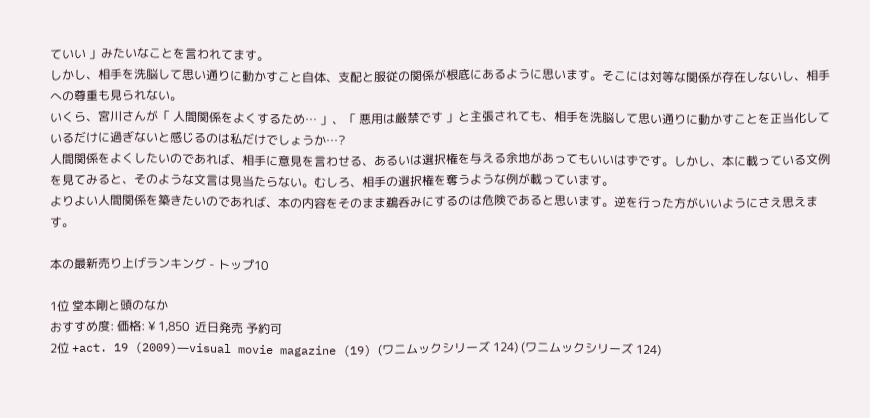ていい 」みたいなことを言われてます。
しかし、相手を洗脳して思い通りに動かすこと自体、支配と服従の関係が根底にあるように思います。そこには対等な関係が存在しないし、相手への尊重も見られない。
いくら、宮川さんが「 人間関係をよくするため… 」、「 悪用は厳禁です 」と主張されても、相手を洗脳して思い通りに動かすことを正当化しているだけに過ぎないと感じるのは私だけでしょうか…?
人間関係をよくしたいのであれば、相手に意見を言わせる、あるいは選択権を与える余地があってもいいはずです。しかし、本に載っている文例を見てみると、そのような文言は見当たらない。むしろ、相手の選択権を奪うような例が載っています。
よりよい人間関係を築きたいのであれば、本の内容をそのまま鵜呑みにするのは危険であると思います。逆を行った方がいいようにさえ思えます。

本の最新売り上げランキング - トップ10

1位 堂本剛と頭のなか
おすすめ度: 価格: ¥ 1,850  近日発売 予約可
2位 +act. 19 (2009)―visual movie magazine (19) (ワニムックシリーズ 124) (ワニムックシリーズ 124)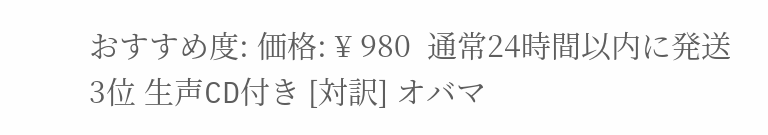おすすめ度: 価格: ¥ 980  通常24時間以内に発送
3位 生声CD付き [対訳] オバマ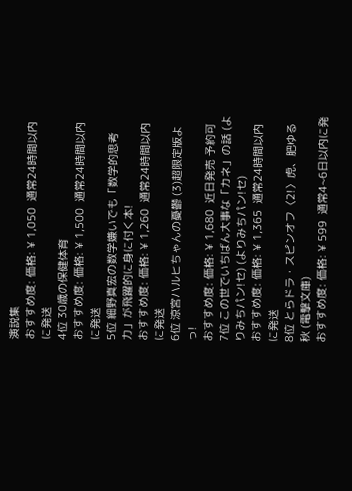演説集
おすすめ度: 価格: ¥ 1,050  通常24時間以内に発送
4位 30歳の保健体育
おすすめ度: 価格: ¥ 1,500  通常24時間以内に発送
5位 細野真宏の数学嫌いでも「数学的思考力」が飛躍的に身に付く本!
おすすめ度: 価格: ¥ 1,260  通常24時間以内に発送
6位 涼宮ハルヒちゃんの憂鬱 (3)超限定版よっ!
おすすめ度: 価格: ¥ 1,680  近日発売 予約可
7位 この世でいちばん大事な「カネ」の話 (よりみちパン!セ) (よりみちパン!セ)
おすすめ度: 価格: ¥ 1,365  通常24時間以内に発送
8位 とらドラ・スピンオフ〈2!〉虎、肥ゆる秋 (電撃文庫)
おすすめ度: 価格: ¥ 599  通常4~6日以内に発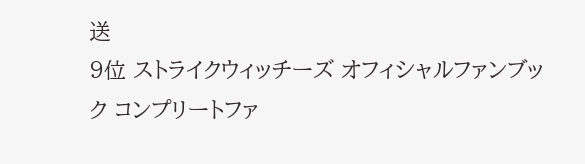送
9位 ストライクウィッチーズ オフィシャルファンブック コンプリートファ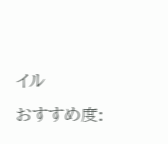イル
おすすめ度: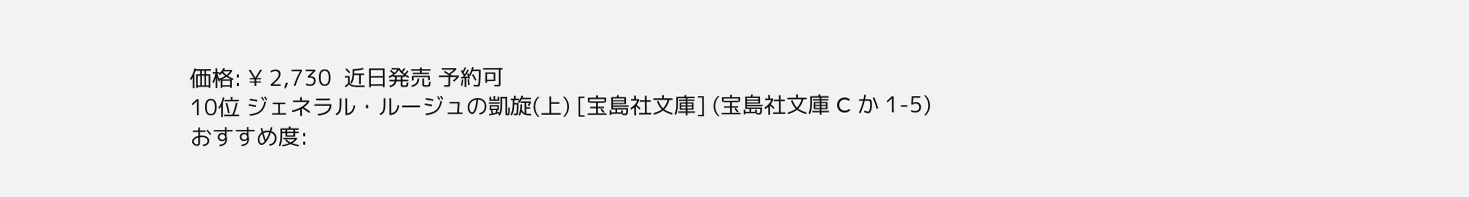価格: ¥ 2,730  近日発売 予約可
10位 ジェネラル・ルージュの凱旋(上) [宝島社文庫] (宝島社文庫 C か 1-5)
おすすめ度: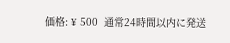価格: ¥ 500  通常24時間以内に発送